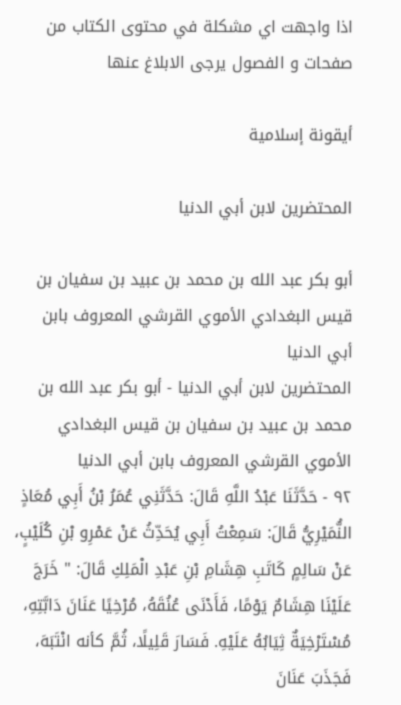اذا واجهت اي مشكلة في محتوى الكتاب من صفحات و الفصول يرجى الابلاغ عنها

أيقونة إسلامية

المحتضرين لابن أبي الدنيا

أبو بكر عبد الله بن محمد بن عبيد بن سفيان بن قيس البغدادي الأموي القرشي المعروف بابن أبي الدنيا
المحتضرين لابن أبي الدنيا - أبو بكر عبد الله بن محمد بن عبيد بن سفيان بن قيس البغدادي الأموي القرشي المعروف بابن أبي الدنيا
٩٢ - حَدَّثَنَا عَبْدُ اللَّهِ قَالَ: حَدَّثَنِي عُمَرُ بْنُ أَبِي مُعَاذٍ النُّمَيْرِيُّ قَالَ: سَمِعْتُ أَبِي يُحَدِّثُ عَنْ عَمْرِو بْنِ كُلَيْبٍ، عَنْ سَالِمٍ كَاتَبِ هِشَامِ بْنِ عَبْدِ الْمَلِكِ قَالَ: " خَرَجَ عَلَيْنَا هِشَامٌ يَوْمًا، فَأَدْنَى عُنُقَهُ، مُرْخِيًا عَنَانَ دَابَّتِهِ، مُسْتَرْخِيَةٌ ثِيَابُهُ عَلَيْهِ. فَسَارَ قَلِيلًا، ثُمَّ كأنه انْتَبَهَ، فَجَذَبَ عَنَانَ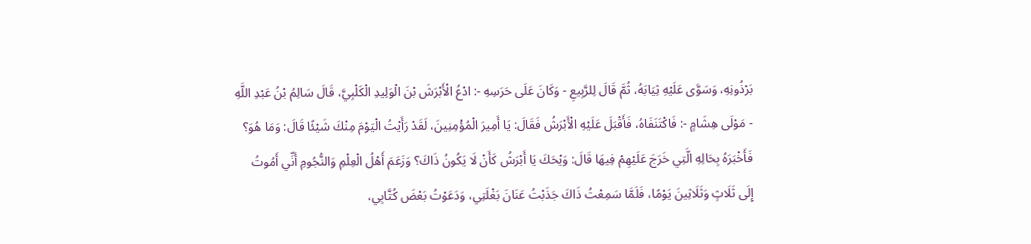بَرْذُونِهِ، وَسَوَّى عَلَيْهِ ثِيَابَهُ، ثُمَّ قَالَ لِلرَّبِيعِ - وَكَانَ عَلَى حَرَسِهِ -: ادْعُ الْأَبْرَشَ بْنَ الْوَلِيدِ الْكَلْبِيَّ، قَالَ سَالِمُ بْنُ عَبْدِ اللَّهِ - مَوْلَى هِشَامٍ -: فَاكْتَنَفَاهُ، فَأَقْبَلَ عَلَيْهِ الْأَبْرَشُ فَقَالَ: يَا أَمِيرَ الْمُؤْمِنِينَ، لَقَدْ رَأَيْتُ الْيَوْمَ مِنْكَ شَيْئًا قَالَ: وَمَا هُوَ؟ فَأَخْبَرَهُ بِحَالِهِ الَّتِي خَرَجَ عَلَيْهِمْ فِيهَا قَالَ: وَيْحَكَ يَا أَبْرَشُ كَأَنْ لَا يَكُونُ ذَاكَ؟ وَزَعَمَ أَهْلُ الْعِلْمِ وَالنُّجُومِ أَنِّي أَمُوتُ إِلَى ثَلَاثٍ وَثَلَاثِينَ يَوْمًا، فَلَمَّا سَمِعْتُ ذَاكَ جَذَبْتُ عَنَانَ بَغْلَتِي، وَدَعَوْتُ بَعْضَ كُتَّابِي،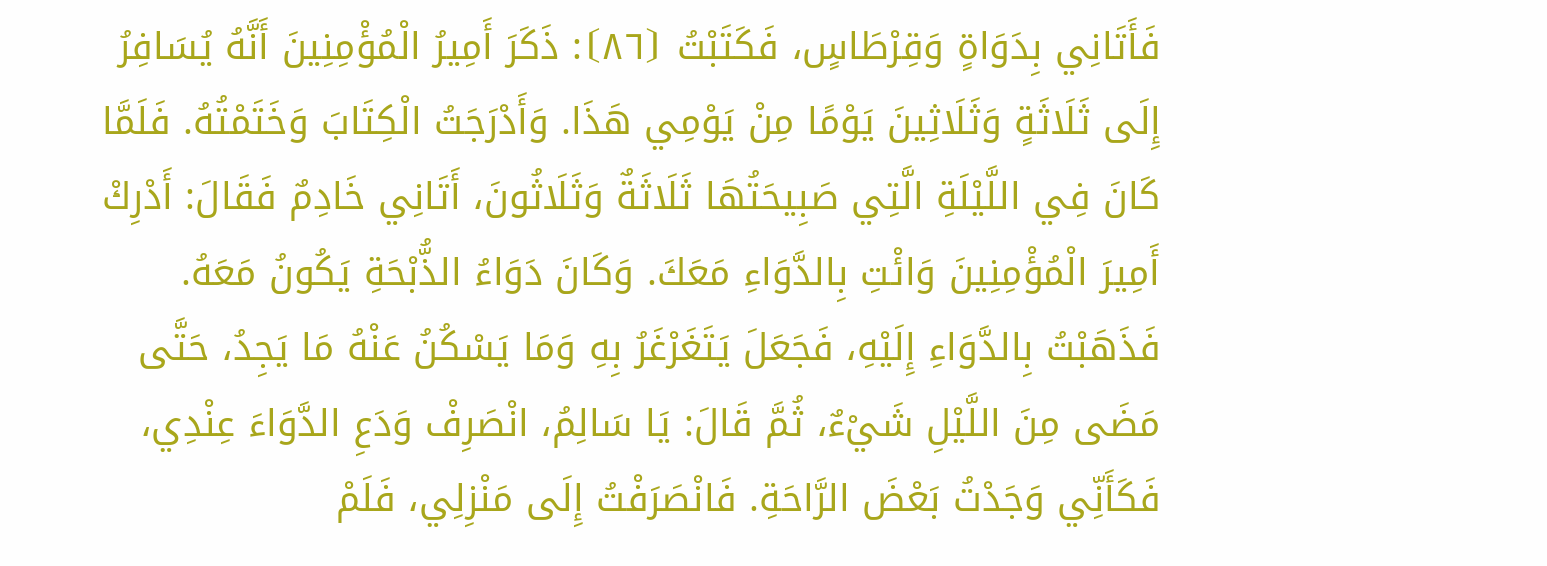فَأَتَانِي بِدَوَاةٍ وَقِرْطَاسٍ، فَكَتَبْتُ ⦗٨٦⦘: ذَكَرَ أَمِيرُ الْمُؤْمِنِينَ أَنَّهُ يُسَافِرُ إِلَى ثَلَاثَةٍ وَثَلَاثِينَ يَوْمًا مِنْ يَوْمِي هَذَا. وَأَدْرَجَتُ الْكِتَابَ وَخَتَمْتُهُ. فَلَمَّا كَانَ فِي اللَّيْلَةِ الَّتِي صَبِيحَتُهَا ثَلَاثَةٌ وَثَلَاثُونَ، أَتَانِي خَادِمٌ فَقَالَ: أَدْرِكْ أَمِيرَ الْمُؤْمِنِينَ وَائْتِ بِالدَّوَاءِ مَعَكَ. وَكَانَ دَوَاءُ الذُّبْحَةِ يَكُونُ مَعَهُ. فَذَهَبْتُ بِالدَّوَاءِ إِلَيْهِ، فَجَعَلَ يَتَغَرْغَرُ بِهِ وَمَا يَسْكُنُ عَنْهُ مَا يَجِدُ، حَتَّى مَضَى مِنَ اللَّيْلِ شَيْءٌ، ثُمَّ قَالَ: يَا سَالِمُ، انْصَرِفْ وَدَعِ الدَّوَاءَ عِنْدِي، فَكَأَنِّي وَجَدْتُ بَعْضَ الرَّاحَةِ. فَانْصَرَفْتُ إِلَى مَنْزِلِي، فَلَمْ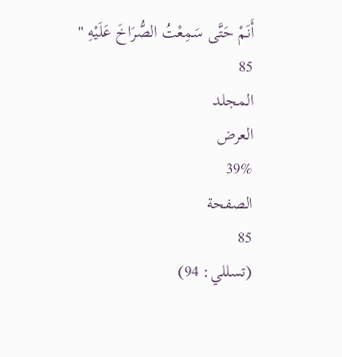أَنَمْ حَتَّى سَمِعْتُ الصُّرَاخَ عَلَيْهِ "
85
المجلد
العرض
39%
الصفحة
85
(تسللي: 94)